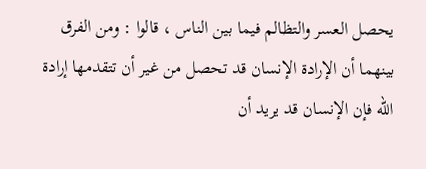يحصل العسر والتظالم فيما بين الناس ، قالوا : ومن الفرق بينهما أن الإرادة الإنسان قد تحصل من غير أن تتقدمها إرادة الله فإن الإنسان قد يريد أن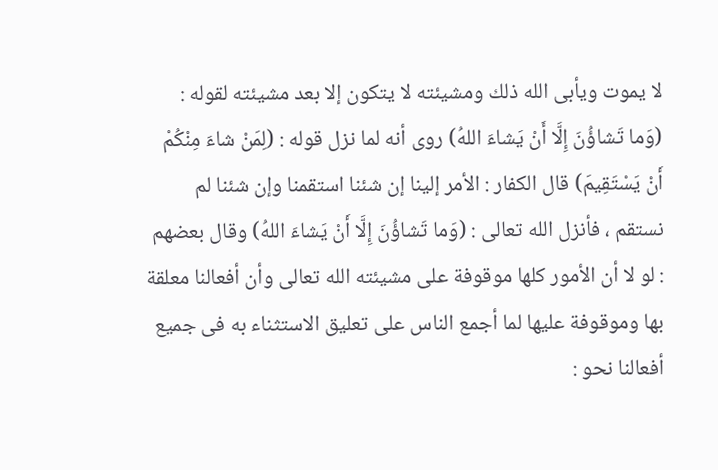لا يموت ويأبى الله ذلك ومشيئته لا يتكون إلا بعد مشيئته لقوله : (وَما تَشاؤُنَ إِلَّا أَنْ يَشاءَ اللهُ) روى أنه لما نزل قوله : (لِمَنْ شاءَ مِنْكُمْ أَنْ يَسْتَقِيمَ) قال الكفار : الأمر إلينا إن شئنا استقمنا وإن شئنا لم نستقم ، فأنزل الله تعالى : (وَما تَشاؤُنَ إِلَّا أَنْ يَشاءَ اللهُ) وقال بعضهم : لو لا أن الأمور كلها موقوفة على مشيئته الله تعالى وأن أفعالنا معلقة بها وموقوفة عليها لما أجمع الناس على تعليق الاستثناء به فى جميع أفعالنا نحو :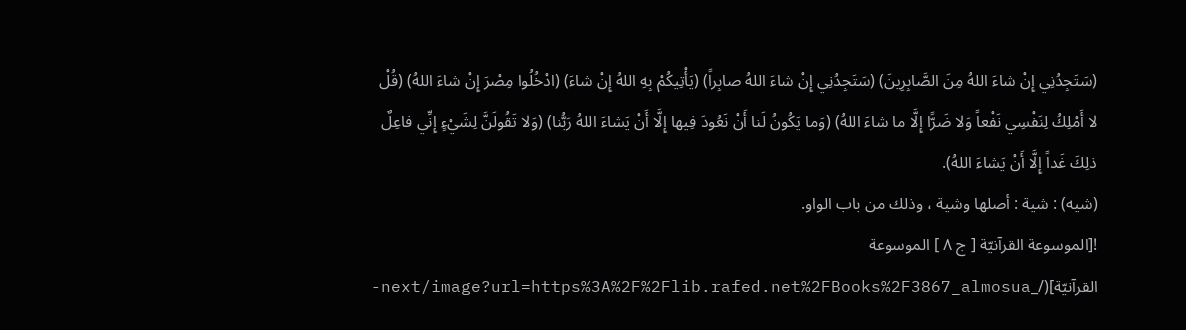(سَتَجِدُنِي إِنْ شاءَ اللهُ مِنَ الصَّابِرِينَ) (سَتَجِدُنِي إِنْ شاءَ اللهُ صابِراً) (يَأْتِيكُمْ بِهِ اللهُ إِنْ شاءَ) (ادْخُلُوا مِصْرَ إِنْ شاءَ اللهُ) (قُلْ لا أَمْلِكُ لِنَفْسِي نَفْعاً وَلا ضَرًّا إِلَّا ما شاءَ اللهُ) (وَما يَكُونُ لَنا أَنْ نَعُودَ فِيها إِلَّا أَنْ يَشاءَ اللهُ رَبُّنا) (وَلا تَقُولَنَّ لِشَيْءٍ إِنِّي فاعِلٌ ذلِكَ غَداً إِلَّا أَنْ يَشاءَ اللهُ).
(شيه) : شية : أصلها وشية ، وذلك من باب الواو.
![الموسوعة القرآنيّة [ ج ٨ ] الموسوعة القرآنيّة](/_next/image?url=https%3A%2F%2Flib.rafed.net%2FBooks%2F3867_almosua-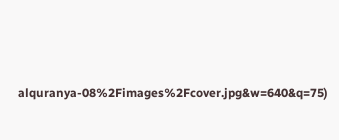alquranya-08%2Fimages%2Fcover.jpg&w=640&q=75)